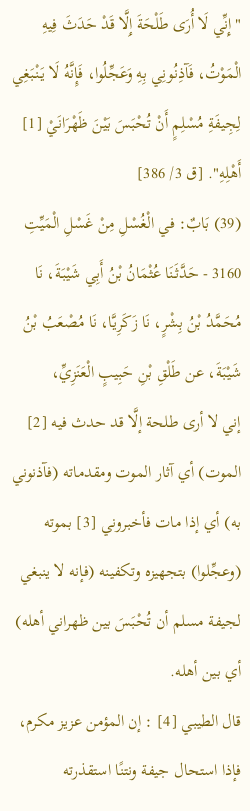"إِنِّي لَا أُرَى طَلْحَةَ إِلَّا قَدْ حَدَثَ فِيهِ الْمَوْتُ، فَآذِنُونِي بِهِ وَعَجِّلُوا، فَإِنَّهُ لَا يَنْبَغِي لِجِيفَةِ مُسْلِمٍ أَنْ تُحْبَسَ بَيْنَ ظَهْرَانَيْ [1] أَهْلِهِ". [ق 3/ 386]
(39) بَابٌ: في الْغُسْلِ مِنْ غَسْلِ الْمَيِّتِ
3160 - حَدَّثَنَا عُثْمَانُ بْنُ أَبِي شَيْبَةَ، نَا مُحَمَّدُ بْنُ بِشْرٍ، نَا زَكَرِيَّا، نَا مُصْعَبُ بْنُ شَيْبَةَ، عن طَلْقِ بْنِ حَبِيبٍ الْعَنَزِيِّ،
إني لا أرى طلحة إلَّا قد حدث فيه [2] الموت) أي آثار الموت ومقدماته (فآذنوني به) أي إذا مات فأخبروني [3] بموته (وعجِّلوا) بتجهيزه وتكفينه (فإنه لا ينبغي لجيفة مسلم أن تُحْبَسَ بين ظهراني أهله) أي بين أهله.
قال الطيبي [4] : إن المؤمن عزيز مكرم، فإذا استحال جيفة ونتنًا استقذرته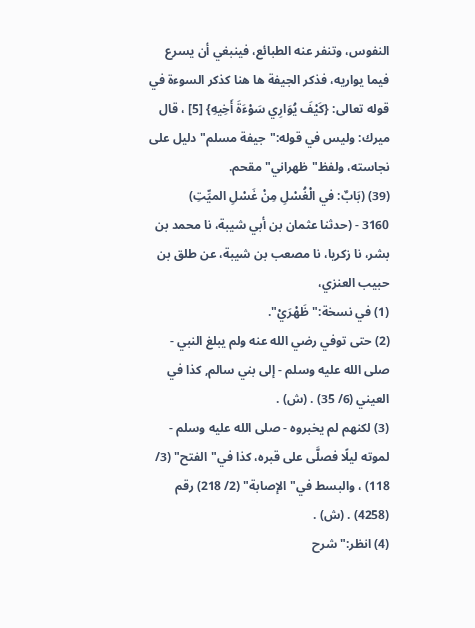النفوس، وتنفر عنه الطبائع، فينبغي أن يسرع فيما يواريه، فذكر الجيفة ها هنا كذكر السوءة في قوله تعالى: {كَيْفَ يُوَارِي سَوْءَةَ أَخِيهِ} [5] ، قال ميرك: وليس في قوله:"جيفة مسلم"دليل على نجاسته، ولفظ"ظهراني"مقحم.
(39) (بَابٌ: في الْغُسْلِ مِنْ غَسْلِ الميِّتِ)
3160 - (حدثنا عثمان بن أبي شيبة، نا محمد بن بشر، نا زكريا، نا مصعب بن شيبة، عن طلق بن حبيب العنزي،
(1) في نسخة:"ظَهْرَيْ".
(2) حتى توفي رضي الله عنه ولم يبلغ النبي - صلى الله عليه وسلم - إلى بني سالم, كذا في العيني (6/ 35) . (ش) .
(3) لكنهم لم يخبروه - صلى الله عليه وسلم - لموته ليلًا فصلَّى على قبره، كذا في"الفتح" (3/ 118) ، والبسط في"الإصابة" (2/ 218) رقم (4258) . (ش) .
(4) انظر:"شرح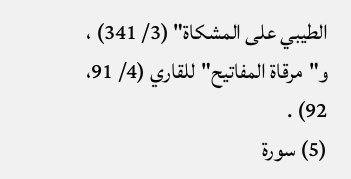الطيبي على المشكاة" (3/ 341) ، و"مرقاة المفاتيح"للقاري (4/ 91، 92) .
(5) سورة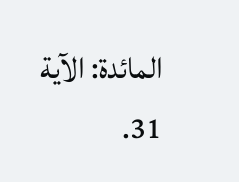المائدة: الآية 31.